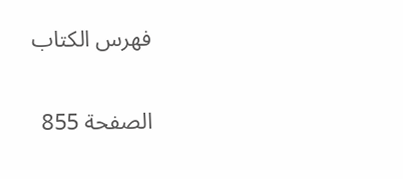فهرس الكتاب

الصفحة 855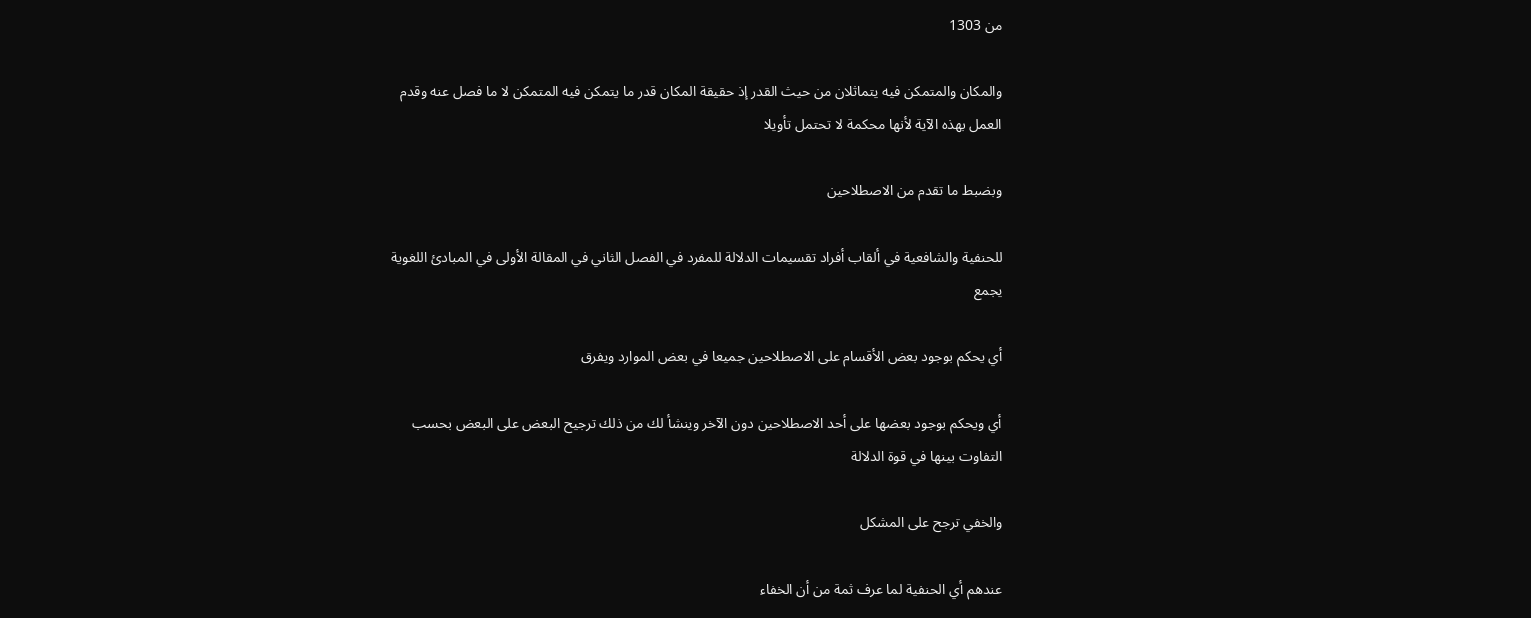من 1303

والمكان والمتمكن فيه يتماثلان من حيث القدر إذ حقيقة المكان قدر ما يتمكن فيه المتمكن لا ما فصل عنه وقدم العمل بهذه الآية لأنها محكمة لا تحتمل تأويلا

وبضبط ما تقدم من الاصطلاحين

للحنفية والشافعية في ألقاب أفراد تقسيمات الدلالة للمفرد في الفصل الثاني في المقالة الأولى في المبادئ اللغوية يجمع

أي يحكم بوجود بعض الأقسام على الاصطلاحين جميعا في بعض الموارد ويفرق

أي ويحكم بوجود بعضها على أحد الاصطلاحين دون الآخر وينشأ لك من ذلك ترجيح البعض على البعض بحسب التفاوت بينها في قوة الدلالة

والخفي ترجح على المشكل

عندهم أي الحنفية لما عرف ثمة من أن الخفاء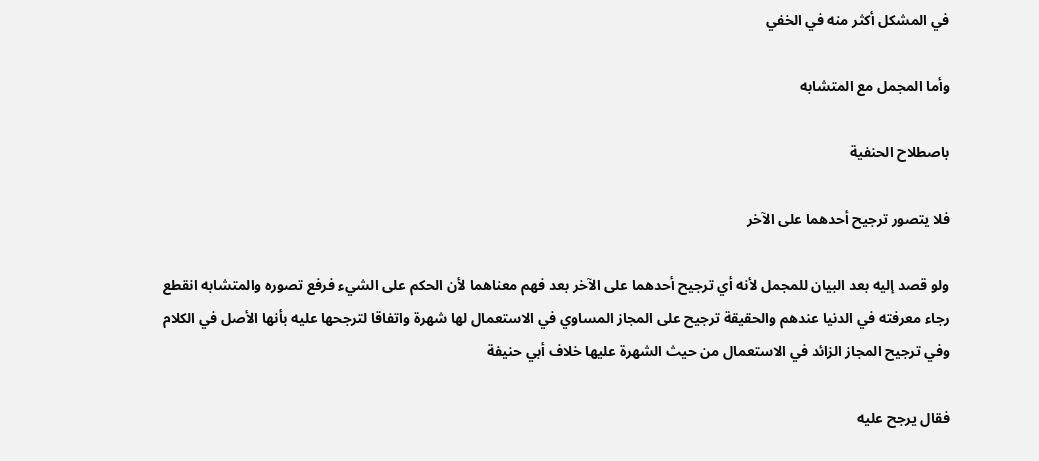في المشكل أكثر منه في الخفي

وأما المجمل مع المتشابه

باصطلاح الحنفية

فلا يتصور ترجيح أحدهما على الآخر

ولو قصد إليه بعد البيان للمجمل لأنه أي ترجيح أحدهما على الآخر بعد فهم معناهما لأن الحكم على الشيء فرفع تصوره والمتشابه انقطع رجاء معرفته في الدنيا عندهم والحقيقة ترجيح على المجاز المساوي في الاستعمال لها شهرة واتفاقا لترجحها عليه بأنها الأصل في الكلام وفي ترجيح المجاز الزائد في الاستعمال من حيث الشهرة عليها خلاف أبي حنيفة

فقال يرجح عليه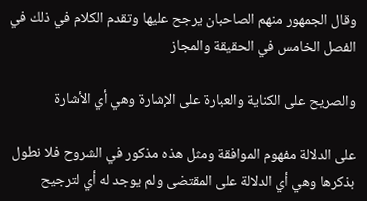وقال الجمهور منهم الصاحبان يرجح عليها وتقدم الكلام في ذلك في الفصل الخامس في الحقيقة والمجاز

والصريح على الكناية والعبارة على الإشارة وهي أي الأشارة

على الدلالة مفهوم الموافقة ومثل هذه مذكور في الشروح فلا نطول بذكرها وهي أي الدلالة على المقتضى ولم يوجد له أي لترجيح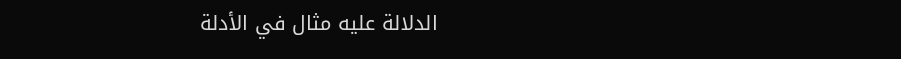الدلالة عليه مثال في الأدلة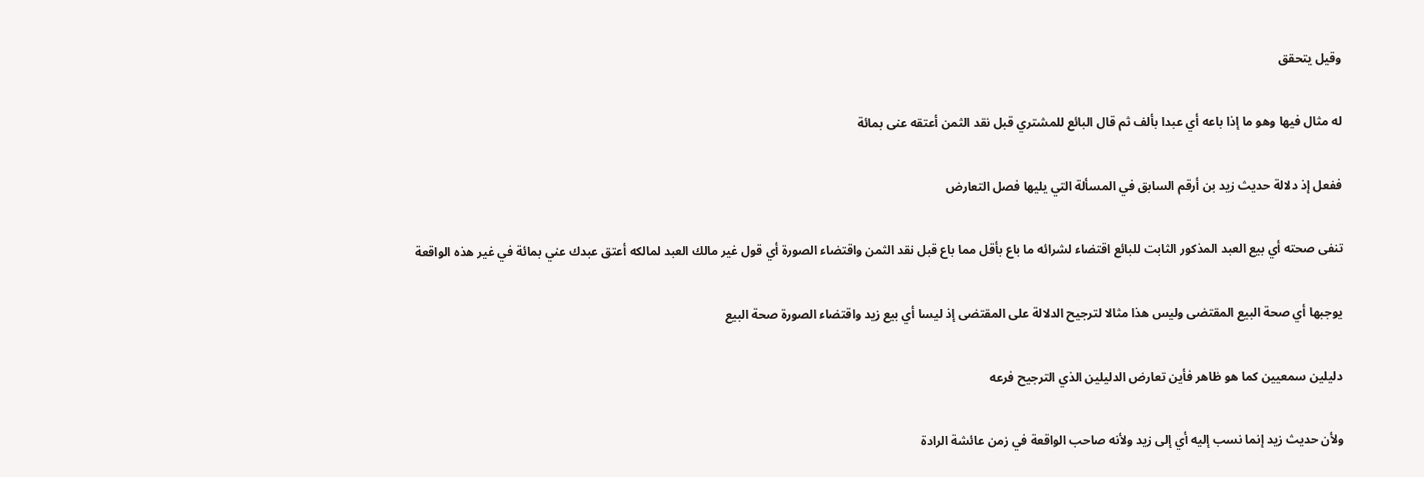وقيل يتحقق

له مثال فيها وهو ما إذا باعه أي عبدا بألف ثم قال البائع للمشتري قبل نقد الثمن أعتقه عنى بمائة

ففعل إذ دلالة حديث زيد بن أرقم السابق في المسألة التي يليها فصل التعارض

تنفى صحته أي بيع العبد المذكور الثابت للبائع اقتضاء لشرائه ما باع بأقل مما باع قبل نقد الثمن واقتضاء الصورة أي قول غير مالك العبد لمالكه أعتق عبدك عني بمائة في غير هذه الواقعة

يوجبها أي صحة البيع المقتضى وليس هذا مثالا لترجيح الدلالة على المقتضى إذ ليسا أي بيع زيد واقتضاء الصورة صحة البيع

دليلين سمعيين كما هو ظاهر فأين تعارض الدليلين الذي الترجيح فرعه

ولأن حديث زيد إنما نسب إليه أي إلى زيد ولأنه صاحب الواقعة في زمن عائشة الرادة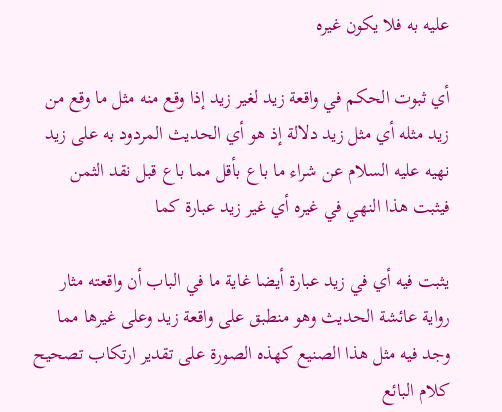عليه به فلا يكون غيره

أي ثبوت الحكم في واقعة زيد لغير زيد إذا وقع منه مثل ما وقع من زيد مثله أي مثل زيد دلالة إذ هو أي الحديث المردود به على زيد نهيه عليه السلام عن شراء ما باع بأقل مما باع قبل نقد الثمن فيثبت هذا النهي في غيره أي غير زيد عبارة كما

يثبت فيه أي في زيد عبارة أيضا غاية ما في الباب أن واقعته مثار رواية عائشة الحديث وهو منطبق على واقعة زيد وعلى غيرها مما وجد فيه مثل هذا الصنيع كهذه الصورة على تقدير ارتكاب تصحيح كلام البائع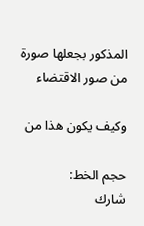المذكور بجعلها صورة من صور الاقتضاء

وكيف يكون هذا من

حجم الخط:
شارك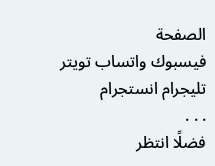الصفحة
فيسبوك واتساب تويتر تليجرام انستجرام
. . .
فضلًا انتظر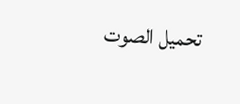تحميل الصوت